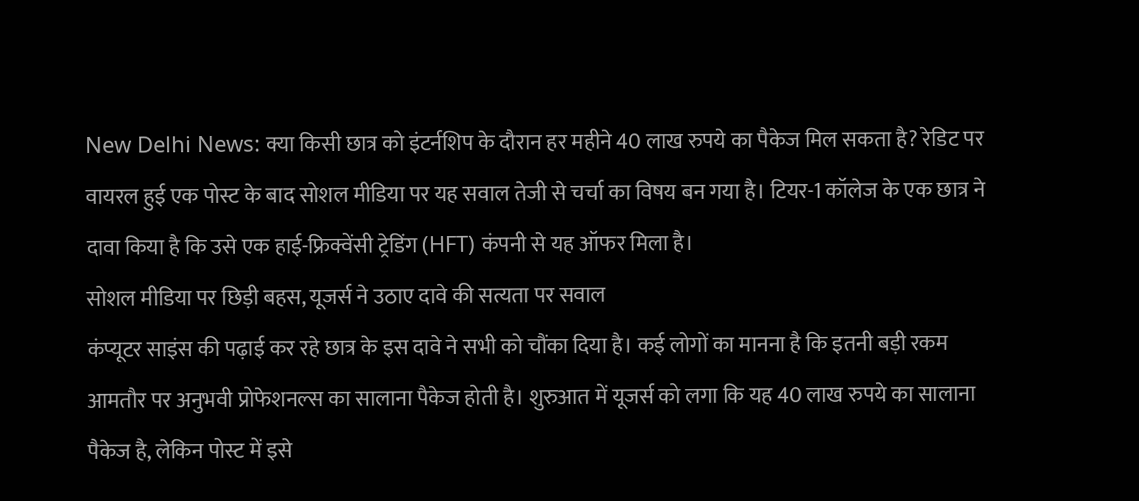New Delhi News: क्या किसी छात्र को इंटर्नशिप के दौरान हर महीने 40 लाख रुपये का पैकेज मिल सकता है? रेडिट पर वायरल हुई एक पोस्ट के बाद सोशल मीडिया पर यह सवाल तेजी से चर्चा का विषय बन गया है। टियर-1 कॉलेज के एक छात्र ने दावा किया है कि उसे एक हाई-फ्रिक्वेंसी ट्रेडिंग (HFT) कंपनी से यह ऑफर मिला है।
सोशल मीडिया पर छिड़ी बहस, यूजर्स ने उठाए दावे की सत्यता पर सवाल
कंप्यूटर साइंस की पढ़ाई कर रहे छात्र के इस दावे ने सभी को चौंका दिया है। कई लोगों का मानना है कि इतनी बड़ी रकम आमतौर पर अनुभवी प्रोफेशनल्स का सालाना पैकेज होती है। शुरुआत में यूजर्स को लगा कि यह 40 लाख रुपये का सालाना पैकेज है, लेकिन पोस्ट में इसे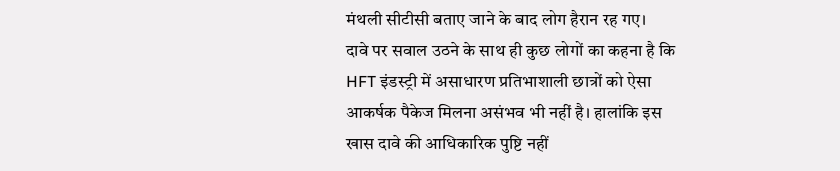मंथली सीटीसी बताए जाने के बाद लोग हैरान रह गए।
दावे पर सवाल उठने के साथ ही कुछ लोगों का कहना है कि HFT इंडस्ट्री में असाधारण प्रतिभाशाली छात्रों को ऐसा आकर्षक पैकेज मिलना असंभव भी नहीं है। हालांकि इस खास दावे की आधिकारिक पुष्टि नहीं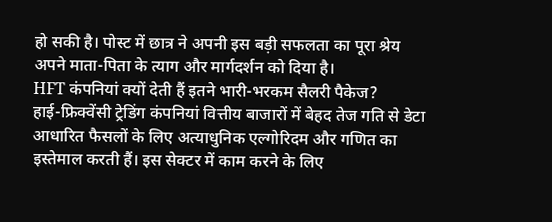हो सकी है। पोस्ट में छात्र ने अपनी इस बड़ी सफलता का पूरा श्रेय अपने माता-पिता के त्याग और मार्गदर्शन को दिया है।
HFT कंपनियां क्यों देती हैं इतने भारी-भरकम सैलरी पैकेज?
हाई-फ्रिक्वेंसी ट्रेडिंग कंपनियां वित्तीय बाजारों में बेहद तेज गति से डेटा आधारित फैसलों के लिए अत्याधुनिक एल्गोरिदम और गणित का इस्तेमाल करती हैं। इस सेक्टर में काम करने के लिए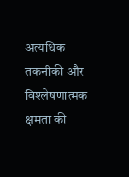अत्यधिक तकनीकी और विश्लेषणात्मक क्षमता की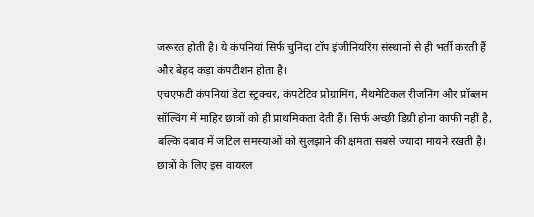जरूरत होती है। ये कंपनियां सिर्फ चुनिंदा टॉप इंजीनियरिंग संस्थानों से ही भर्ती करती हैं और बेहद कड़ा कंपटीशन होता है।
एचएफटी कंपनियां डेटा स्ट्रक्चर, कंपटेटिव प्रोग्रामिंग, मैथमेटिकल रीजनिंग और प्रॉब्लम सॉल्विंग में माहिर छात्रों को ही प्राथमिकता देती हैं। सिर्फ अच्छी डिग्री होना काफी नहीं है, बल्कि दबाव में जटिल समस्याओं को सुलझाने की क्षमता सबसे ज्यादा मायने रखती है। छात्रों के लिए इस वायरल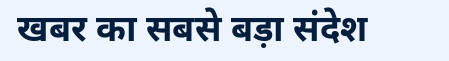खबर का सबसे बड़ा संदेश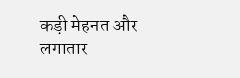कड़ी मेहनत और लगातार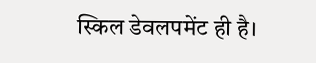स्किल डेवलपमेंट ही है।